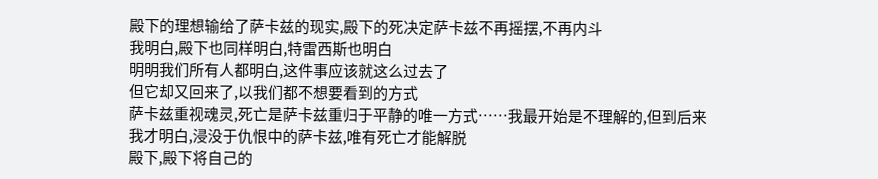殿下的理想输给了萨卡兹的现实,殿下的死决定萨卡兹不再摇摆,不再内斗
我明白,殿下也同样明白,特雷西斯也明白
明明我们所有人都明白,这件事应该就这么过去了
但它却又回来了,以我们都不想要看到的方式
萨卡兹重视魂灵,死亡是萨卡兹重归于平静的唯一方式……我最开始是不理解的,但到后来我才明白,浸没于仇恨中的萨卡兹,唯有死亡才能解脱
殿下,殿下将自己的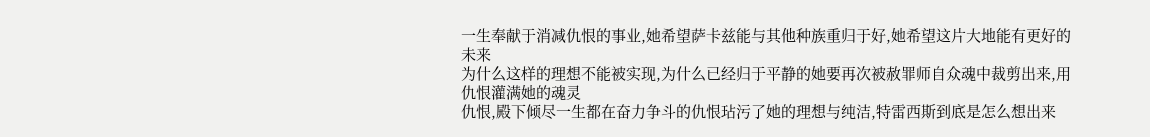一生奉献于消减仇恨的事业,她希望萨卡兹能与其他种族重归于好,她希望这片大地能有更好的未来
为什么这样的理想不能被实现,为什么已经归于平静的她要再次被赦罪师自众魂中裁剪出来,用仇恨灌满她的魂灵
仇恨,殿下倾尽一生都在奋力争斗的仇恨玷污了她的理想与纯洁,特雷西斯到底是怎么想出来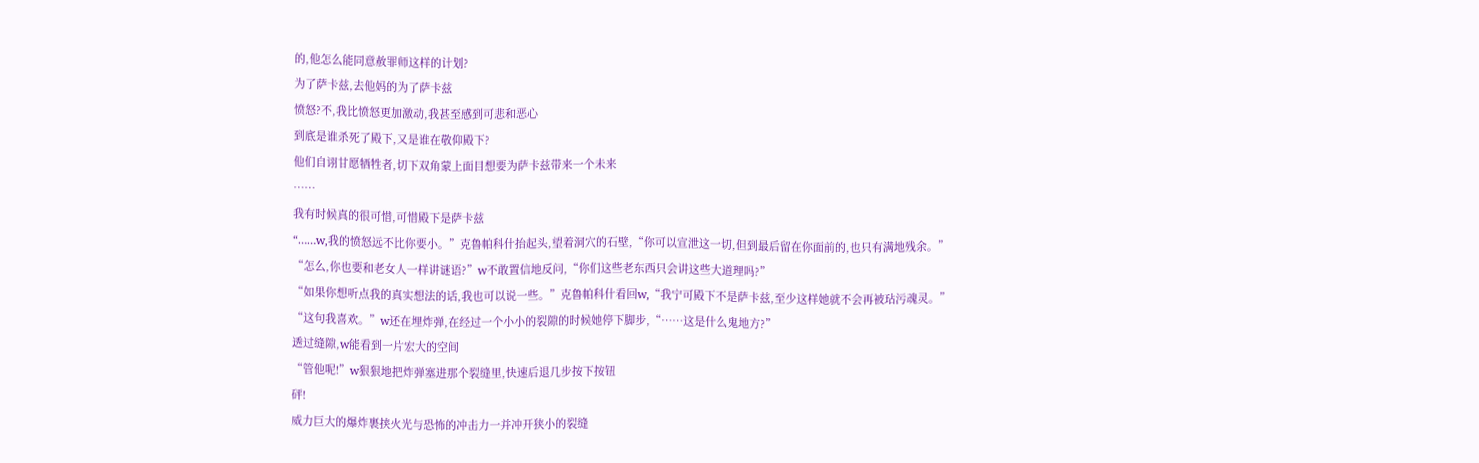的,他怎么能同意赦罪师这样的计划?
为了萨卡兹,去他妈的为了萨卡兹
愤怒?不,我比愤怒更加激动,我甚至感到可悲和恶心
到底是谁杀死了殿下,又是谁在敬仰殿下?
他们自诩甘愿牺牲者,切下双角蒙上面目想要为萨卡兹带来一个未来
……
我有时候真的很可惜,可惜殿下是萨卡兹
“……w,我的愤怒远不比你要小。”克鲁帕科什抬起头,望着洞穴的石壁,“你可以宣泄这一切,但到最后留在你面前的,也只有满地残余。”
“怎么,你也要和老女人一样讲谜语?”w不敢置信地反问,“你们这些老东西只会讲这些大道理吗?”
“如果你想听点我的真实想法的话,我也可以说一些。”克鲁帕科什看回w,“我宁可殿下不是萨卡兹,至少这样她就不会再被玷污魂灵。”
“这句我喜欢。”w还在埋炸弹,在经过一个小小的裂隙的时候她停下脚步,“……这是什么鬼地方?”
透过缝隙,w能看到一片宏大的空间
“管他呢!”w狠狠地把炸弹塞进那个裂缝里,快速后退几步按下按钮
砰!
威力巨大的爆炸裹挟火光与恐怖的冲击力一并冲开狭小的裂缝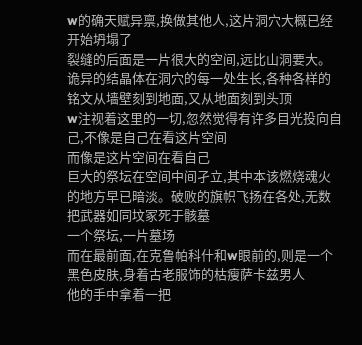w的确天赋异禀,换做其他人,这片洞穴大概已经开始坍塌了
裂缝的后面是一片很大的空间,远比山洞要大。诡异的结晶体在洞穴的每一处生长,各种各样的铭文从墙壁刻到地面,又从地面刻到头顶
w注视着这里的一切,忽然觉得有许多目光投向自己,不像是自己在看这片空间
而像是这片空间在看自己
巨大的祭坛在空间中间孑立,其中本该燃烧魂火的地方早已暗淡。破败的旗帜飞扬在各处,无数把武器如同坟冢死于骸墓
一个祭坛,一片墓场
而在最前面,在克鲁帕科什和w眼前的,则是一个黑色皮肤,身着古老服饰的枯瘦萨卡兹男人
他的手中拿着一把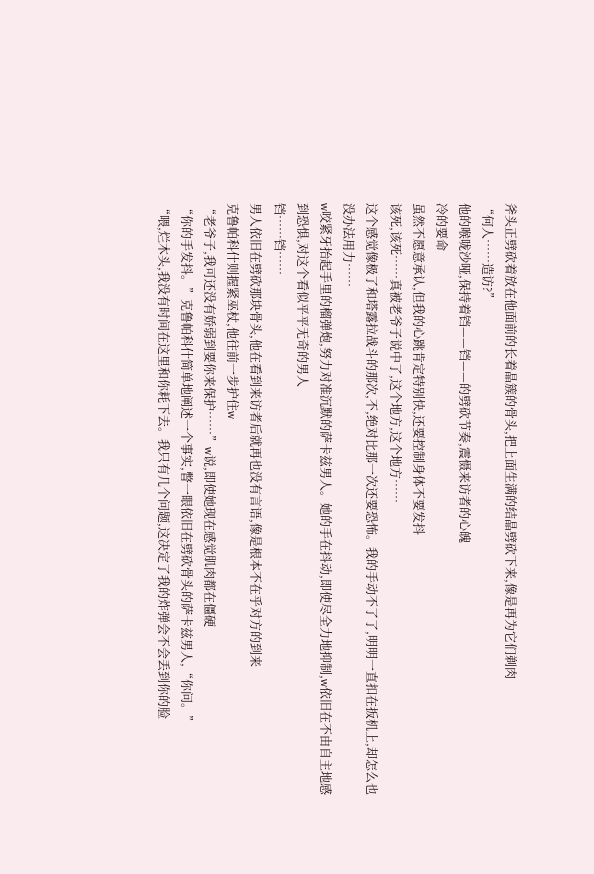斧头正劈砍着放在他面前的长着晶簇的骨头,把上面生满的结晶劈砍下来,像是再为它们剃肉
“何人……造访?”
他的喉咙沙哑,保持着铛——铛——的劈砍节奏,震慑来访者的心魄
冷的要命
虽然不愿意承认,但我的心跳肯定特别快,还要控制身体不要发抖
该死,该死……真被老爷子说中了,这个地方,这个地方……
这个感觉像极了和塔露拉战斗的那次,不,绝对比那一次还要恐怖。我的手动不了了,明明一直扣在扳机上,却怎么也没办法用力……
w咬紧牙抬起手里的榴弹炮,努力对准沉默的萨卡兹男人。她的手在抖动,即使尽全力地抑制,w依旧在不由自主地感到恐惧,对这个看似平平无奇的男人
铛……铛……
男人依旧在劈砍那块骨头,他在看到来访者后就再也没有言语,像是根本不在乎对方的到来
克鲁帕科什则握紧巫杖,他往前一步护住w
“老爷子,我可还没有娇弱到要你来保护……”w说,即使她现在感觉肌肉都在僵硬
“你的手发抖。”克鲁帕科什简单地阐述一个事实,瞥一眼依旧在劈砍骨头的萨卡兹男人,“你问。”
“喂,烂木头,我没有时间在这里和你耗下去。我只有几个问题,这决定了我的炸弹会不会丢到你的脸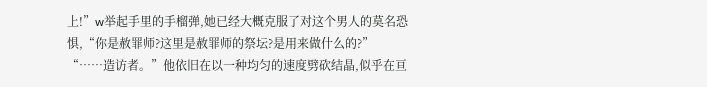上!”w举起手里的手榴弹,她已经大概克服了对这个男人的莫名恐惧,“你是赦罪师?这里是赦罪师的祭坛?是用来做什么的?”
“……造访者。”他依旧在以一种均匀的速度劈砍结晶,似乎在亘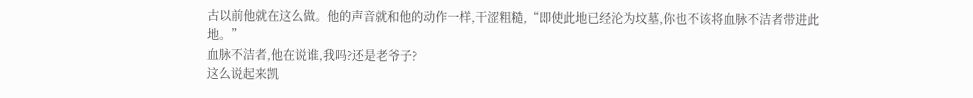古以前他就在这么做。他的声音就和他的动作一样,干涩粗糙,“即使此地已经沦为坟墓,你也不该将血脉不洁者带进此地。”
血脉不洁者,他在说谁,我吗?还是老爷子?
这么说起来凯